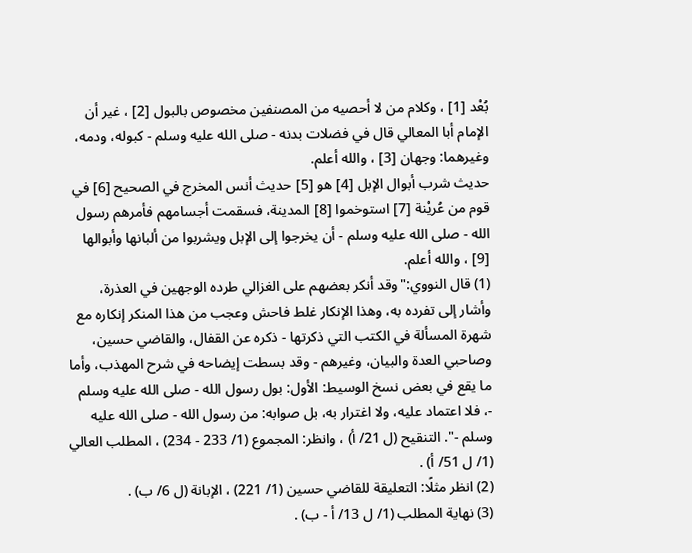بُعْد [1] ، وكلام من لا أحصيه من المصنفين مخصوص بالبول [2] ، غير أن الإمام أبا المعالي قال في فضلات بدنه - صلى الله عليه وسلم - كبوله، ودمه، وغيرهما: وجهان [3] ، والله أعلم.
حديث شرب أبوال الإبل [4] هو [5] حديث أنس المخرج في الصحيح [6] في قوم من عُريْنة [7] استوخموا [8] المدينة، فسقمت أجسامهم فأمرهم رسول الله - صلى الله عليه وسلم - أن يخرجوا إلى الإبل ويشربوا من ألبانها وأبوالها [9] ، والله أعلم.
(1) قال النووي:"وقد أنكر بعضهم على الغزالي طرده الوجهين في العذرة، وأشار إلى تفرده به، وهذا الإنكار غلط فاحش وعجب من هذا المنكر إنكاره مع شهرة المسألة في الكتب التي ذكرتها - ذكره عن القفال، والقاضي حسين، وصاحبي العدة والبيان، وغيرهم - وقد بسطت إيضاحه في شرح المهذب، وأما ما يقع في بعض نسخ الوسيط: الأول: بول رسول الله - صلى الله عليه وسلم -، فلا اعتماد عليه، ولا اغترار به، بل صوابه: من رسول الله - صلى الله عليه وسلم -". التنقيح (ل 21/ أ) ، وانظر: المجموع (1/ 233 - 234) ، المطلب العالي (1/ ل 51/ أ) .
(2) انظر مثلًا: التعليقة للقاضي حسين (1/ 221) ، الإبانة (ل 6/ ب) .
(3) نهاية المطلب (1/ ل 13/ أ - ب) .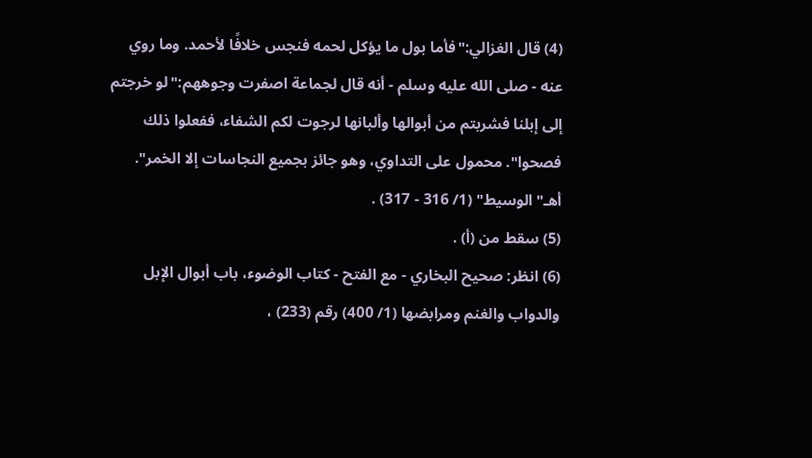(4) قال الغزالي:"فأما بول ما يؤكل لحمه فنجس خلافًا لأحمد. وما روي عنه - صلى الله عليه وسلم - أنه قال لجماعة اصفرت وجوههم:"لو خرجتم إلى إبلنا فشربتم من أبوالها وألبانها لرجوت لكم الشفاء، ففعلوا ذلك فصحوا". محمول على التداوي، وهو جائز بجميع النجاسات إلا الخمر". أهـ"الوسيط" (1/ 316 - 317) .
(5) سقط من (أ) .
(6) انظر: صحيح البخاري - مع الفتح - كتاب الوضوء، باب أبوال الإبل والدواب والغنم ومرابضها (1/ 400) رقم (233) ،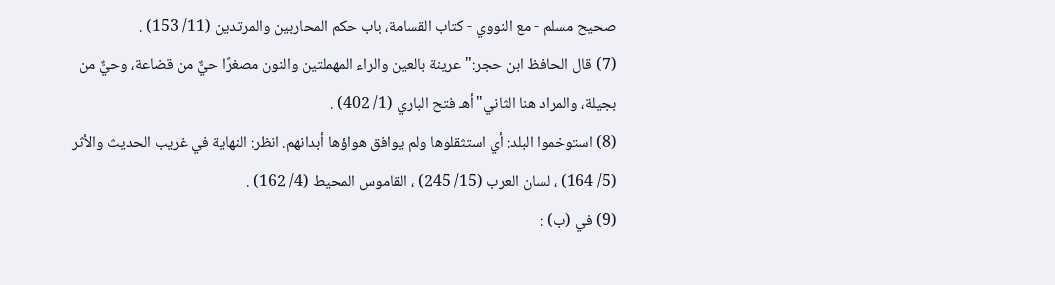صحيح مسلم - مع النووي - كتاب القسامة، باب حكم المحاربين والمرتدين (11/ 153) .
(7) قال الحافظ ابن حجر:"عرينة بالعين والراء المهملتين والنون مصغرًا حيٌّ من قضاعة، وحيٌّ من بجيلة، والمراد هنا الثاني"أهـ فتح الباري (1/ 402) .
(8) استوخموا البلد: أي استثقلوها ولم يوافق هواؤها أبدانهم. انظر: النهاية في غريب الحديث والأثر (5/ 164) ، لسان العرب (15/ 245) ، القاموس المحيط (4/ 162) .
(9) في (ب) :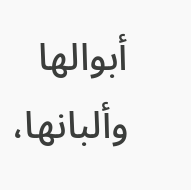أبوالها وألبانها،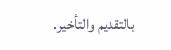بالتقديم والتأخير.